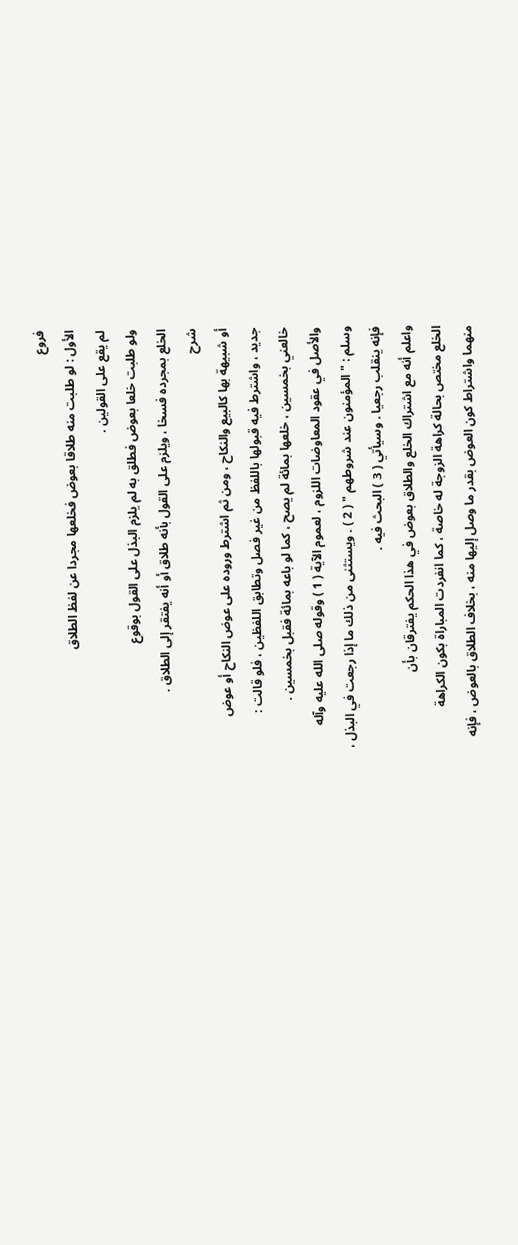فروع
الأول : لو طلبت منه طلاقا بعوض فخلعها مجردا عن لفظ الطلاق
لم يقع على القولين .
ولو طلبت خلعا بعوض فطلق به لم يلزم البذل على القول بوقوع
الخلع بمجرده فسخا ، ويلزم على القول بأنه طلاق أو أنه يفتقر إلى الطلاق .
شرح
أو شبيهة بها كالبيع والنكاح ، ومن ثم اشترط وروده على عوض النكاح أو عوض
جديد ، واشترط فيه قبولها باللفظ من غير فصل وتطابق اللفظين ، فلو قالت :
خالعني بخمسين ، خلعها بمائة لم يصح ، كما لو باعه بمائة فقبل بخمسين .
والأصل في عقود المعاوضات اللزوم ، لعموم الآية ( 1 ) وقوله صلى الله عليه وآله
وسلم : " المؤمنون عند شروطهم " ( 2 ) . ويستثنى من ذلك ما إذا رجعت في البذل ،
فإنه ينقلب رجعيا . وسيأتي ( 3 ) البحث فيه .
واعلم أنه مع اشتراك الخلع والطلاق بعوض في هذا الحكم يفترقان بأن
الخلع مختص بحالة كراهة الزوجة له خاصة ، كما انفردت المباراة بكون الكراهة
منهما واشتراط كون العوض بقدر ما وصل إليها منه ، بخلاف الطلاق بالعوض ، فإنه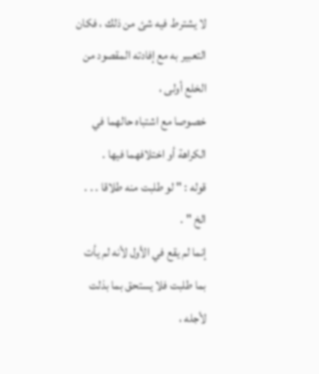لا يشترط فيه شئ من ذلك ، فكان التعبير به مع إفادته المقصود من الخلع أولى ،
خصوصا مع اشتباه حالهما في الكراهة أو اختلافهما فيها .
قوله : " لو طلبت منه طلاقا . . . الخ " .
إنما لم يقع في الأول لأنه لم يأت بما طلبت فلا يستحق بما بذلت لأجله ،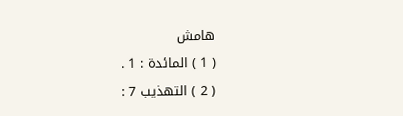هامش
( 1 ) المائدة : 1 .
( 2 ) التهذيب 7 :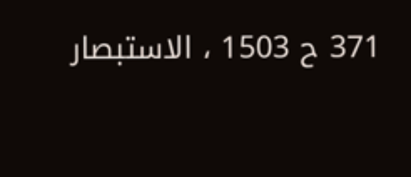371 ح 1503 ، الاستبصار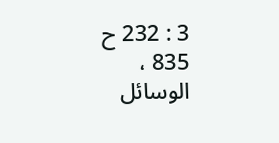3 : 232 ح 835 ، الوسائل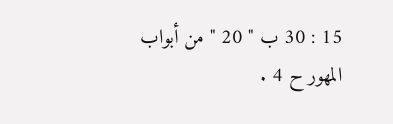15 : 30 ب " 20 " من أبواب
المهور ح 4 .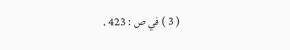( 3 ) في ص : 423 .